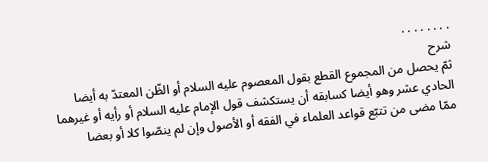. . . . . . . .
شرح
ثمّ يحصل من المجموع القطع بقول المعصوم عليه السلام أو الظّن المعتدّ به أيضا الحادي عشر وهو أيضا كسابقه أن يستكشف قول الإمام عليه السلام أو رأيه أو غيرهما ممّا مضى من تتبّع قواعد العلماء في الفقه أو الأصول وإن لم ينصّوا كلا أو بعضا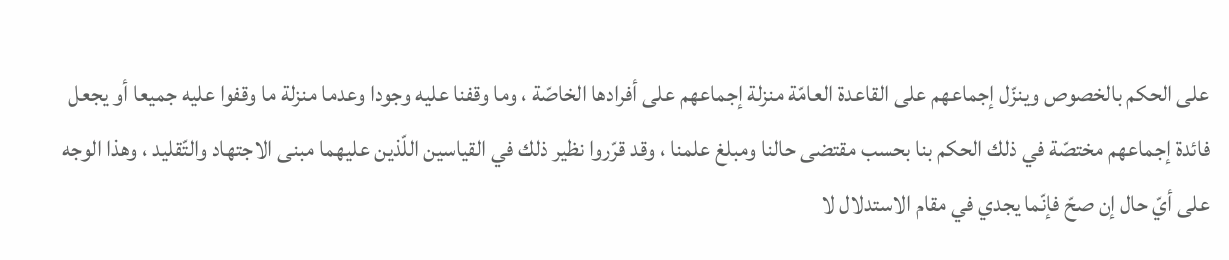على الحكم بالخصوص وينزّل إجماعهم على القاعدة العامّة منزلة إجماعهم على أفرادها الخاصّة ، وما وقفنا عليه وجودا وعدما منزلة ما وقفوا عليه جميعا أو يجعل فائدة إجماعهم مختصّة في ذلك الحكم بنا بحسب مقتضى حالنا ومبلغ علمنا ، وقد قرّروا نظير ذلك في القياسين اللّذين عليهما مبنى الاجتهاد والتّقليد ، وهذا الوجه على أيّ حال إن صحّ فإنّما يجدي في مقام الاستدلال لا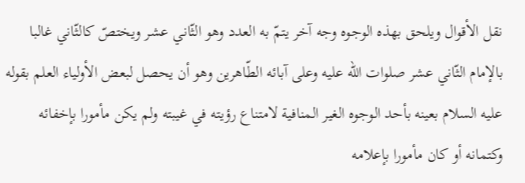نقل الأقوال ويلحق بهذه الوجوه وجه آخر يتمّ به العدد وهو الثّاني عشر ويختصّ كالثّاني غالبا بالإمام الثّاني عشر صلوات اللّه عليه وعلى آبائه الطّاهرين وهو أن يحصل لبعض الأولياء العلم بقوله عليه السلام بعينه بأحد الوجوه الغير المنافية لامتناع رؤيته في غيبته ولم يكن مأمورا بإخفائه وكتمانه أو كان مأمورا بإعلامه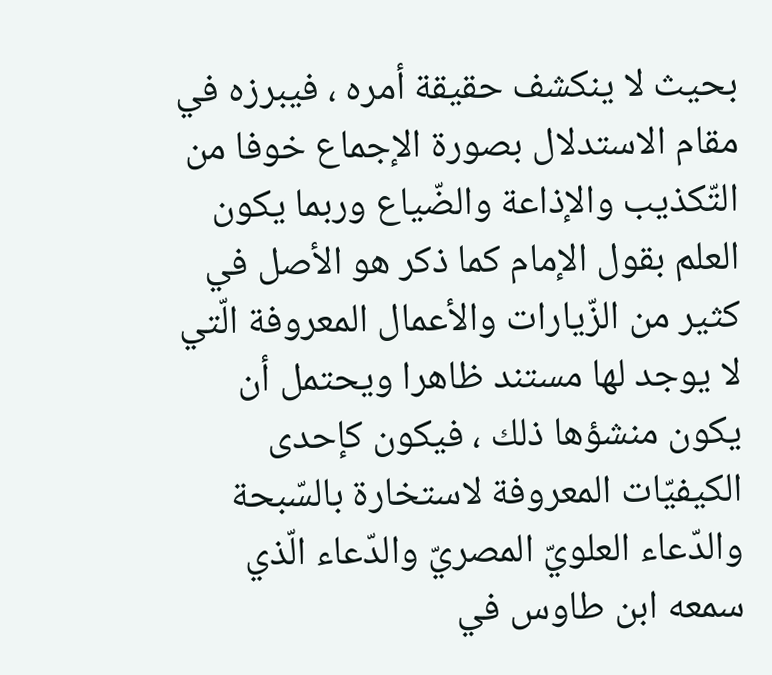بحيث لا ينكشف حقيقة أمره ، فيبرزه في مقام الاستدلال بصورة الإجماع خوفا من التّكذيب والإذاعة والضّياع وربما يكون العلم بقول الإمام كما ذكر هو الأصل في كثير من الزّيارات والأعمال المعروفة الّتي لا يوجد لها مستند ظاهرا ويحتمل أن يكون منشؤها ذلك ، فيكون كإحدى الكيفيّات المعروفة لاستخارة بالسّبحة والدّعاء العلويّ المصريّ والدّعاء الّذي سمعه ابن طاوس في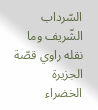السّرداب الشّريف وما نقله راوي قصّة الجزيرة الخضراء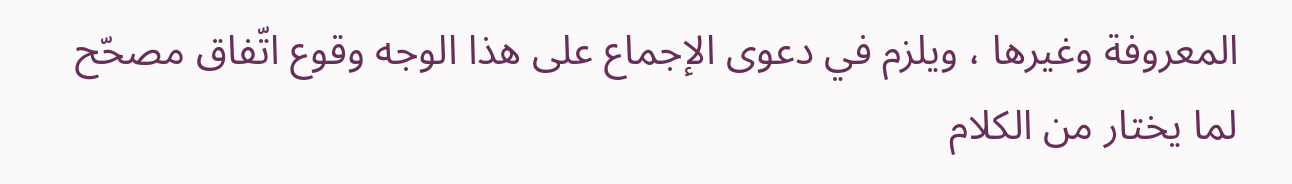المعروفة وغيرها ، ويلزم في دعوى الإجماع على هذا الوجه وقوع اتّفاق مصحّح لما يختار من الكلام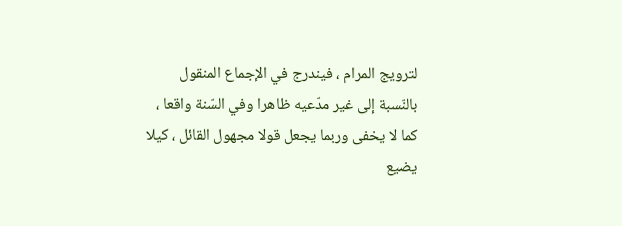لترويج المرام ، فيندرج في الإجماع المنقول بالنّسبة إلى غير مدّعيه ظاهرا وفي السّنة واقعا ، كما لا يخفى وربما يجعل قولا مجهول القائل ، كيلا يضيع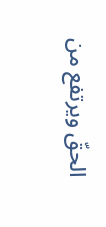الحقّ ويرتفع من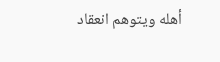أهله ويتوهم انعقاد